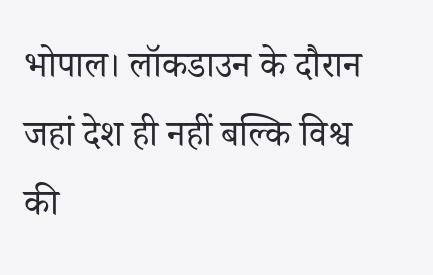भोपाल। लॉकडाउन के दौरान जहां देश ही नहीं बल्कि विश्व की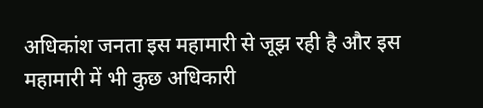अधिकांश जनता इस महामारी से जूझ रही है और इस महामारी में भी कुछ अधिकारी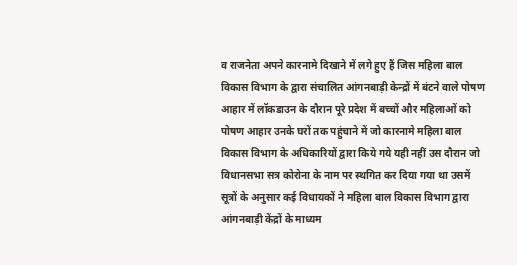व राजनेता अपने कारनामे दिखाने में लगे हुए हैं जिस महिला बाल विकास विभाग के द्वारा संचालित आंगनबाड़ी केन्द्रों में बंटने वाले पोषण आहार में लॉकडाउन के दौरान पूरे प्रदेश में बच्चों और महिलाओं को पोषण आहार उनके घरों तक पहुंचाने में जो कारनामे महिला बाल विकास विभाग के अधिकारियों द्वारा किये गये यही नहीं उस दौरान जो विधानसभा सत्र कोरोना के नाम पर स्थगित कर दिया गया था उसमें सूत्रों के अनुसार कई विधायकों ने महिला बाल विकास विभाग द्वारा आंगनबाड़ी केंद्रों के माध्यम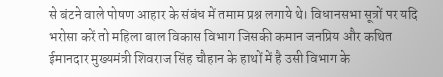से बंटने वाले पोषण आहार के संबंध में तमाम प्रश्न लगाये थे। विधानसभा सूत्रों पर यदि भरोसा करें तो महिला बाल विकास विभाग जिसकी कमान जनप्रिय और कथित ईमानदार मुख्यमंत्री शिवराज सिंह चौहान के हाथों में है उसी विभाग के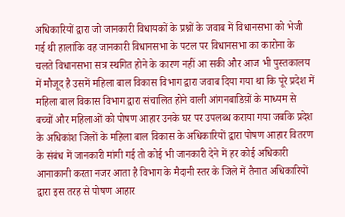अधिकारियों द्वारा जो जानकारी विधायकों के प्रश्नों के जवाब में विधानसभा को भेजी गई थी हालांकि वह जानकारी विधानसभा के पटल पर विधानसभा का कारोना के चलते विधानसभा सत्र स्थगित होने के कारण नहीं आ सकी और आज भी पुस्तकालय में मौजूद है उसमें महिला बाल विकास विभाग द्वारा जवाब दिया गया था कि पूरे प्रदेश में महिला बाल विकास विभाग द्वारा संचालित होने वाली आंगनबाडिय़ों के माध्यम से बच्चों और महिलाओं को पोषण आहार उनके घर पर उपलब्ध कराया गया जबकि प्रदेश के अधिकांश जिलों के महिला बाल विकास के अधिकारियों द्वारा पोषण आहार वितरण के संबंध में जानकारी मांगी गई तो कोई भी जानकारी देने में हर कोई अधिकारी आनाकानी करता नजर आता है विभाग के मैदानी स्तर के जिले में तैनात अधिकारियों द्वारा इस तरह से पोषण आहार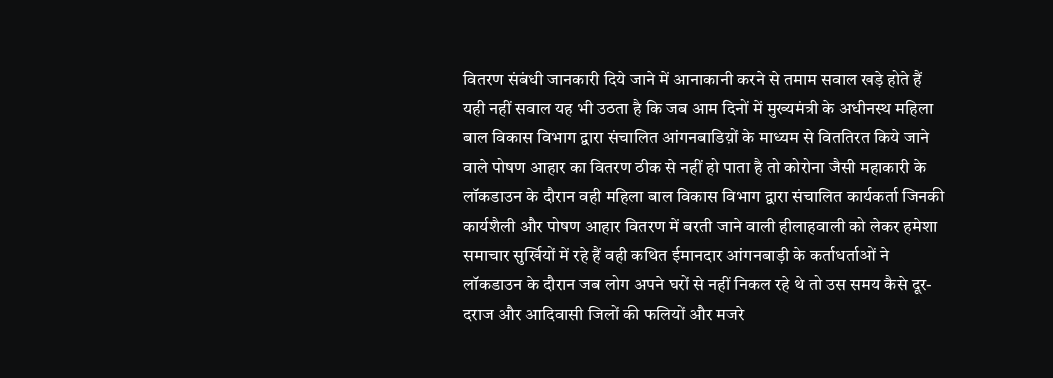वितरण संबंधी जानकारी दिये जाने में आनाकानी करने से तमाम सवाल खड़े होते हैं यही नहीं सवाल यह भी उठता है कि जब आम दिनों में मुख्यमंत्री के अधीनस्थ महिला बाल विकास विभाग द्वारा संचालित आंगनबाडिय़ों के माध्यम से विततिरत किये जाने वाले पोषण आहार का वितरण ठीक से नहीं हो पाता है तो कोरोना जैसी महाकारी के लॉकडाउन के दौरान वही महिला बाल विकास विभाग द्वारा संचालित कार्यकर्ता जिनकी कार्यशैली और पोषण आहार वितरण में बरती जाने वाली हीलाहवाली को लेकर हमेशा समाचार सुर्खियों में रहे हैं वही कथित ईमानदार आंगनबाड़ी के कर्ताधर्ताओं ने लॉकडाउन के दौरान जब लोग अपने घरों से नहीं निकल रहे थे तो उस समय कैसे दूर-दराज और आदिवासी जिलों की फलियों और मजरे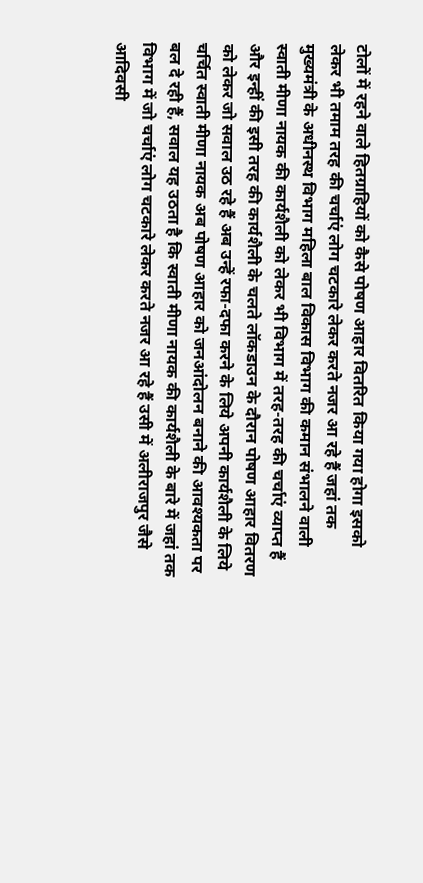टोलों में रहने वाले हितग्राहियों को कैसे पोषण आहार वितरित किया गया होगा इसको लेकर भी तमाम तरह की चर्चाएं लोग चटकारे लेकर करते नजर आ रहे हैं जहां तक मुख्यमंत्री के अधीनस्थ विभाग महिला बाल विकास विभाग की कमान संभालने वाली स्वाती मीणा नायक की कार्यशैली को लेकर भी विभाग में तरह-तरह की चर्चाएं व्याप्त हैं और इन्हीं की इसी तरह की कार्यशैली के चलते लॉकडाउन के दौरान पोषण आहार वितरण को लेकर जो सवाल उठ रहे हैं अब उन्हें रफा-दफा करने के लिये अपनी कार्यशैली के लिये चर्चित स्वाती मीणा नायक अब पोषण आहार को जनआंदोलन बनाने की आवश्यकता पर बल दे रही हैं, सवाल यह उठता है कि स्वाती मीणा नायक की कार्यशैली के बारे में जहां तक विभाग में जो चर्चाएं लोग चटकारे लेकर करते नजर आ रहे हैं उसी में अलीराजपुर जैसे आदिवसी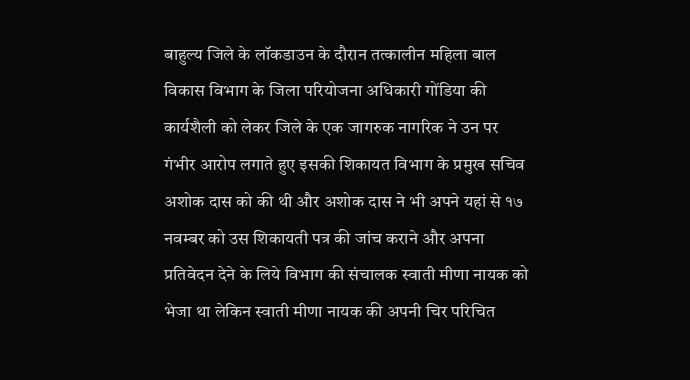बाहुल्य जिले के लॉकडाउन के दौरान तत्कालीन महिला बाल विकास विभाग के जिला परियोजना अधिकारी गोंडिया की कार्यशैली को लेकर जिले के एक जागरुक नागरिक ने उन पर गंभीर आरोप लगाते हुए इसकी शिकायत विभाग के प्रमुख सचिव अशोक दास को की थी और अशोक दास ने भी अपने यहां से १७ नवम्बर को उस शिकायती पत्र की जांच कराने और अपना प्रतिवेदन देने के लिये विभाग की संचालक स्वाती मीणा नायक को भेजा था लेकिन स्वाती मीणा नायक की अपनी चिर परिचित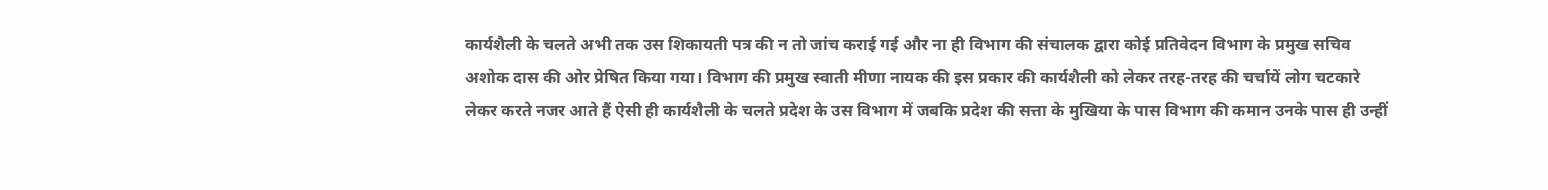कार्यशैली के चलते अभी तक उस शिकायती पत्र की न तो जांच कराई गई और ना ही विभाग की संचालक द्वारा कोई प्रतिवेदन विभाग के प्रमुख सचिव अशोक दास की ओर प्रेषित किया गया। विभाग की प्रमुख स्वाती मीणा नायक की इस प्रकार की कार्यशैली को लेकर तरह-तरह की चर्चायें लोग चटकारे लेकर करते नजर आते हैं ऐसी ही कार्यशैली के चलते प्रदेश के उस विभाग में जबकि प्रदेश की सत्ता के मुखिया के पास विभाग की कमान उनके पास ही उन्हीं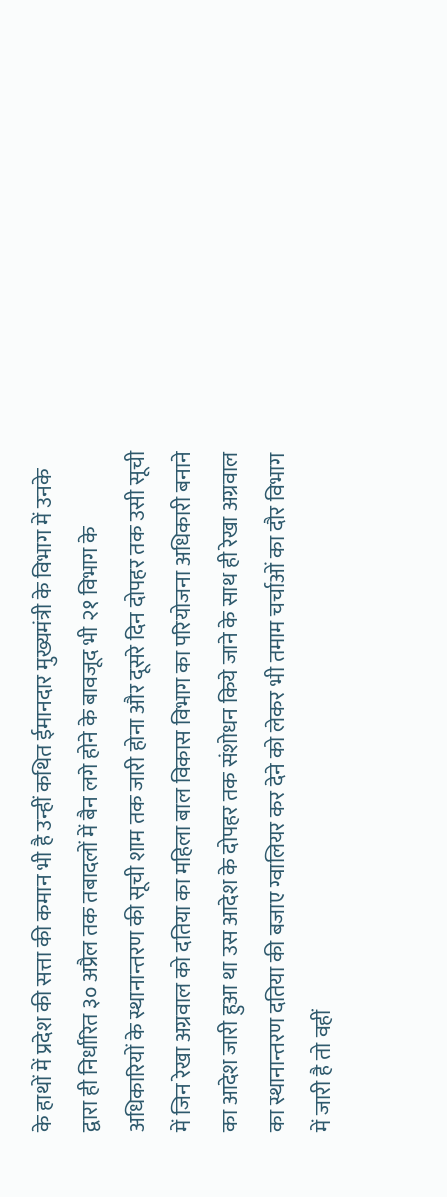के हाथों में प्रदेश की सत्ता की कमान भी है उन्हीं कथित ईमानदार मुख्यमंत्री के विभाग में उनके द्वारा ही निर्धारित ३० अप्रैल तक तबादलों में बैन लगे होने के बावजूद भी २१ विभाग के अधिकारियों के स्थानान्तरण की सूची शाम तक जारी होना और दूसरे दिन दोपहर तक उसी सूची में जिन रेखा अग्रवाल को दतिया का महिला बाल विकास विभाग का परियोजना अधिकारी बनाने का आदेश जारी हुआ था उस आदेश के दोपहर तक संशोधन किये जाने के साथ ही रेखा अग्रवाल का स्थानान्तरण दतिया की बजाए ग्वालियर कर देने को लेकर भी तमाम चर्चाओं का दौर विभाग में जारी है तो वहीं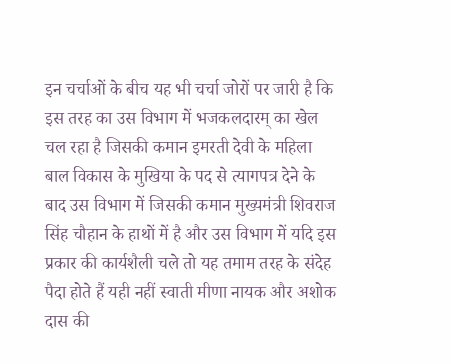इन चर्चाओं के बीच यह भी चर्चा जोरों पर जारी है कि इस तरह का उस विभाग में भजकलदारम् का खेल चल रहा है जिसकी कमान इमरती देवी के महिला बाल विकास के मुखिया के पद से त्यागपत्र देने के बाद उस विभाग में जिसकी कमान मुख्यमंत्री शिवराज सिंह चौहान के हाथों में है और उस विभाग में यदि इस प्रकार की कार्यशैली चले तो यह तमाम तरह के संदेह पैदा होते हैं यही नहीं स्वाती मीणा नायक और अशोक दास की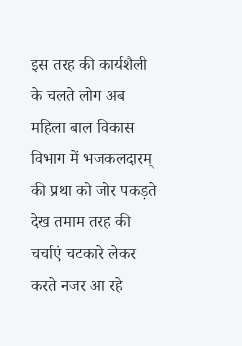इस तरह की कार्यशैली के चलते लोग अब महिला बाल विकास विभाग में भजकलदारम् की प्रथा को जोर पकड़ते देख तमाम तरह की चर्चाएं चटकारे लेकर करते नजर आ रहे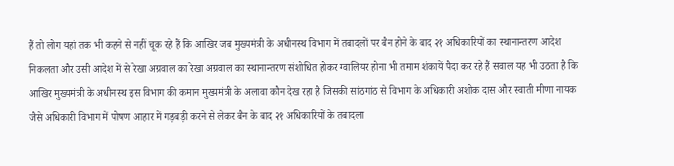हैं तो लोग यहां तक भी कहने से नहीं चूक रहे हैं कि आखिर जब मुख्यमंत्री के अधीनस्थ विभाग में तबादलों पर बैन होने के बाद २१ अधिकारियों का स्थानान्तरण आदेश निकलता और उसी आदेश में से रेखा अग्रवाल का रेखा अग्रवाल का स्थानान्तरण संशोधित होकर ग्वालियर होना भी तमाम शंकायें पैदा कर रहे हैं सवाल यह भी उठता है कि आखिर मुख्यमंत्री के अधीनस्थ इस विभाग की कमान मुख्यमंत्री के अलावा कौन देख रहा है जिसकी सांठगांठ से विभाग के अधिकारी अशोक दास और स्वाती मीणा नायक जैसे अधिकारी विभाग में पोषण आहार में गड़बड़ी करने से लेकर बैन के बाद २१ अधिकारियों के तबादला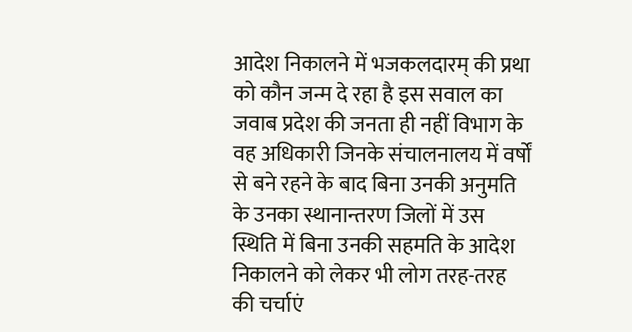आदेश निकालने में भजकलदारम् की प्रथा को कौन जन्म दे रहा है इस सवाल का जवाब प्रदेश की जनता ही नहीं विभाग के वह अधिकारी जिनके संचालनालय में वर्षों से बने रहने के बाद बिना उनकी अनुमति के उनका स्थानान्तरण जिलों में उस स्थिति में बिना उनकी सहमति के आदेश निकालने को लेकर भी लोग तरह-तरह की चर्चाएं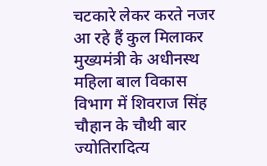चटकारे लेकर करते नजर आ रहे हैं कुल मिलाकर मुख्यमंत्री के अधीनस्थ महिला बाल विकास विभाग में शिवराज सिंह चौहान के चौथी बार ज्योतिरादित्य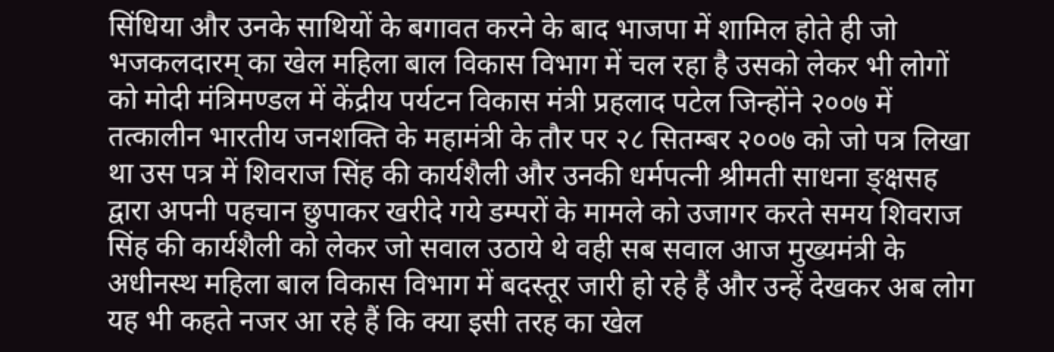सिंधिया और उनके साथियों के बगावत करने के बाद भाजपा में शामिल होते ही जो भजकलदारम् का खेल महिला बाल विकास विभाग में चल रहा है उसको लेकर भी लोगों को मोदी मंत्रिमण्डल में केंद्रीय पर्यटन विकास मंत्री प्रहलाद पटेल जिन्होंने २००७ में तत्कालीन भारतीय जनशक्ति के महामंत्री के तौर पर २८ सितम्बर २००७ को जो पत्र लिखा था उस पत्र में शिवराज सिंह की कार्यशैली और उनकी धर्मपत्नी श्रीमती साधना ङ्क्षसह द्वारा अपनी पहचान छुपाकर खरीदे गये डम्परों के मामले को उजागर करते समय शिवराज सिंह की कार्यशैली को लेकर जो सवाल उठाये थे वही सब सवाल आज मुख्यमंत्री के अधीनस्थ महिला बाल विकास विभाग में बदस्तूर जारी हो रहे हैं और उन्हें देखकर अब लोग यह भी कहते नजर आ रहे हैं कि क्या इसी तरह का खेल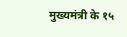मुख्यमंत्री के १५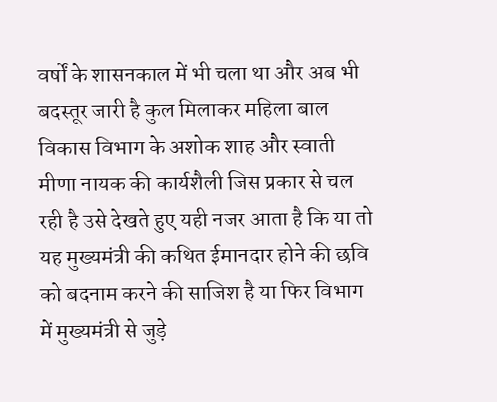वर्षों के शासनकाल में भी चला था और अब भी बदस्तूर जारी है कुल मिलाकर महिला बाल विकास विभाग के अशोक शाह और स्वाती मीणा नायक की कार्यशैली जिस प्रकार से चल रही है उसे देखते हुए यही नजर आता है कि या तो यह मुख्यमंत्री की कथित ईमानदार होने की छवि को बदनाम करने की साजिश है या फिर विभाग में मुख्यमंत्री से जुड़े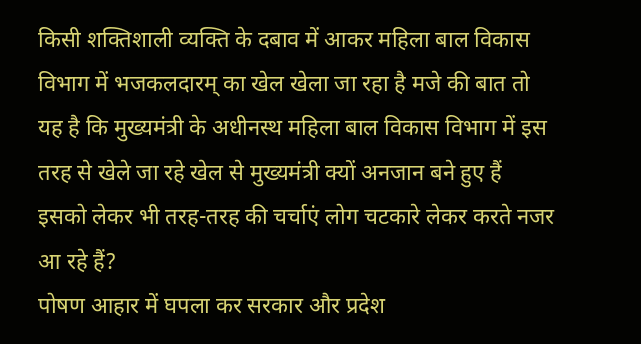किसी शक्तिशाली व्यक्ति के दबाव में आकर महिला बाल विकास विभाग में भजकलदारम् का खेल खेला जा रहा है मजे की बात तो यह है कि मुख्यमंत्री के अधीनस्थ महिला बाल विकास विभाग में इस तरह से खेले जा रहे खेल से मुख्यमंत्री क्यों अनजान बने हुए हैं इसको लेकर भी तरह-तरह की चर्चाएं लोग चटकारे लेकर करते नजर आ रहे हैं?
पोषण आहार में घपला कर सरकार और प्रदेश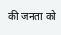की जनता को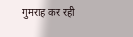गुमराह कर रही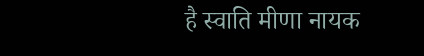है स्वाति मीणा नायक